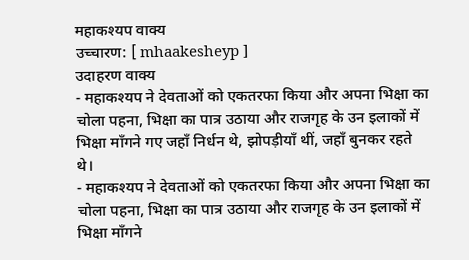महाकश्यप वाक्य
उच्चारण: [ mhaakesheyp ]
उदाहरण वाक्य
- महाकश्यप ने देवताओं को एकतरफा किया और अपना भिक्षा का चोला पहना, भिक्षा का पात्र उठाया और राजगृह के उन इलाकों में भिक्षा माँगने गए जहाँ निर्धन थे, झोपड़ीयाँ थीं, जहाँ बुनकर रहते थे।
- महाकश्यप ने देवताओं को एकतरफा किया और अपना भिक्षा का चोला पहना, भिक्षा का पात्र उठाया और राजगृह के उन इलाकों में भिक्षा माँगने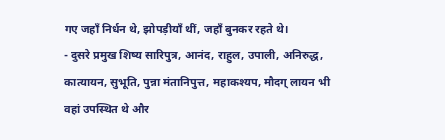गए जहाँ निर्धन थे, झोपड़ीयाँ थीं, जहाँ बुनकर रहते थे।
- दुसरे प्रमुख शिष्य सारिपुत्र, आनंद, राहुल, उपाली, अनिरुद्ध, कात्यायन, सुभूति, पुन्ना मंतानिपुत्त, महाकश्यप, मौदग् लायन भी वहां उपस्थित थे और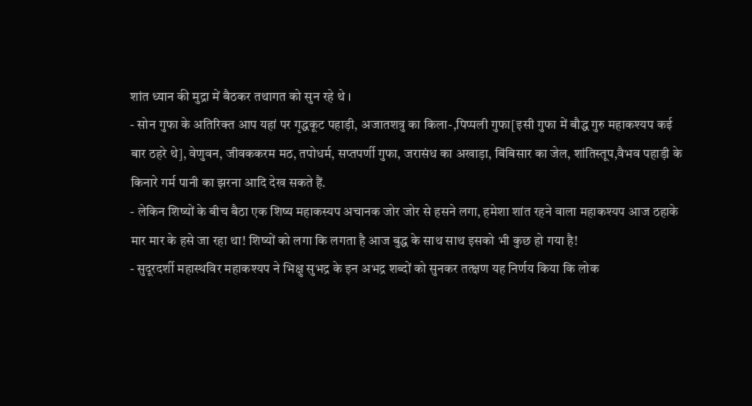शांत ध्यान की मुद्रा में बैठकर तथागत को सुन रहे थे ।
- सोन गुफा के अतिरिक्त आप यहां पर गृद्धकूट पहाड़ी, अजातशत्रु का किला-,पिप्पली गुफा[इसी गुफा में बौद्ध गुरु महाकश्यप कई बार ठहरे थे], वेणुवन, जीवककरम मठ, तपोधर्म, सप्तपर्णी गुफा, जरासंध का अखाड़ा, बिंबिसार का जेल, शांतिस्तूप,वैभव पहाड़ी के किनारे गर्म पानी का झरना आदि देख सकते हैं.
- लेकिन शिष्यों के बीच बैठा एक शिष्य महाकस्यप अचानक जोर जोर से हसने लगा, हमेशा शांत रहने वाला महाकश्यप आज ठहाके मार मार के हसे जा रहा था! शिष्यों को लगा कि लगता है आज बुद्ध के साथ साथ इसको भी कुछ हो गया है!
- सुदूरदर्शी महास्थविर महाकश्यप ने भिक्षु सुभद्र के इन अभद्र शब्दों को सुनकर तत्क्षण यह निर्णय किया कि लोक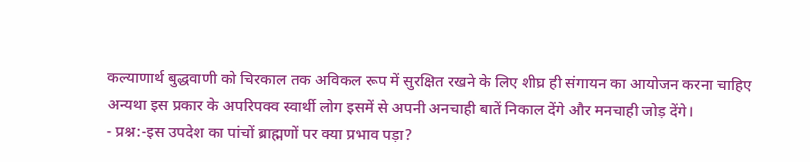कल्याणार्थ बुद्धवाणी को चिरकाल तक अविकल रूप में सुरक्षित रखने के लिए शीघ्र ही संगायन का आयोजन करना चाहिए अन्यथा इस प्रकार के अपरिपक्व स्वार्थी लोग इसमें से अपनी अनचाही बातें निकाल देंगे और मनचाही जोड़ देंगे।
- प्रश्न:-इस उपदेश का पांचों ब्राह्मणों पर क्या प्रभाव पड़ा?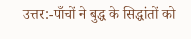उत्तर:-पाँचों ने बुद्ध के सिद्धांतों को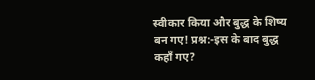स्वीकार किया और बुद्ध के शिष्य बन गए! प्रश्न:-इस के बाद बुद्ध कहाँ गए?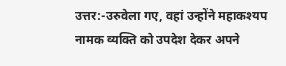उत्तर:-उरुवेला गए, वहां उन्होंने महाकश्यप नामक व्यक्ति को उपदेश देकर अपने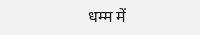धम्म में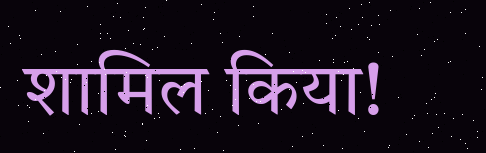शामिल किया!